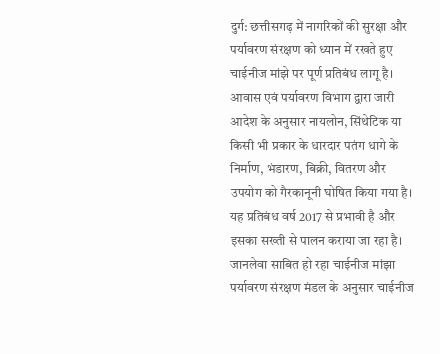दुर्ग: छत्तीसगढ़ में नागरिकों की सुरक्षा और पर्यावरण संरक्षण को ध्यान में रखते हुए चाईनीज मांझे पर पूर्ण प्रतिबंध लागू है। आवास एवं पर्यावरण विभाग द्वारा जारी आदेश के अनुसार नायलोन, सिंथेटिक या किसी भी प्रकार के धारदार पतंग धागे के निर्माण, भंडारण, बिक्री, वितरण और उपयोग को गैरकानूनी घोषित किया गया है। यह प्रतिबंध वर्ष 2017 से प्रभावी है और इसका सख्ती से पालन कराया जा रहा है।
जानलेवा साबित हो रहा चाईनीज मांझा
पर्यावरण संरक्षण मंडल के अनुसार चाईनीज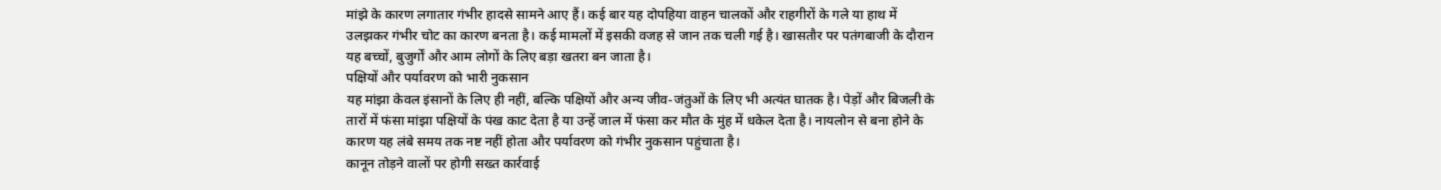मांझे के कारण लगातार गंभीर हादसे सामने आए हैं। कई बार यह दोपहिया वाहन चालकों और राहगीरों के गले या हाथ में उलझकर गंभीर चोट का कारण बनता है। कई मामलों में इसकी वजह से जान तक चली गई है। खासतौर पर पतंगबाजी के दौरान यह बच्चों, बुजुर्गों और आम लोगों के लिए बड़ा खतरा बन जाता है।
पक्षियों और पर्यावरण को भारी नुकसान
यह मांझा केवल इंसानों के लिए ही नहीं, बल्कि पक्षियों और अन्य जीव-जंतुओं के लिए भी अत्यंत घातक है। पेड़ों और बिजली के तारों में फंसा मांझा पक्षियों के पंख काट देता है या उन्हें जाल में फंसा कर मौत के मुंह में धकेल देता है। नायलोन से बना होने के कारण यह लंबे समय तक नष्ट नहीं होता और पर्यावरण को गंभीर नुकसान पहुंचाता है।
कानून तोड़ने वालों पर होगी सख्त कार्रवाई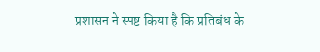प्रशासन ने स्पष्ट किया है कि प्रतिबंध के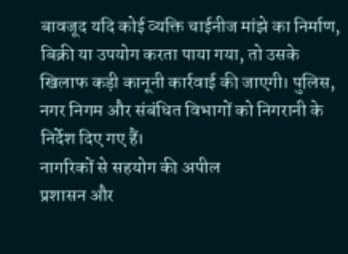बावजूद यदि कोई व्यक्ति चाईनीज मांझे का निर्माण, बिक्री या उपयोग करता पाया गया, तो उसके खिलाफ कड़ी कानूनी कार्रवाई की जाएगी। पुलिस, नगर निगम और संबंधित विभागों को निगरानी के निर्देश दिए गए हैं।
नागरिकों से सहयोग की अपील
प्रशासन और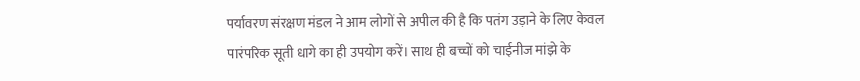पर्यावरण संरक्षण मंडल ने आम लोगों से अपील की है कि पतंग उड़ाने के लिए केवल पारंपरिक सूती धागे का ही उपयोग करें। साथ ही बच्चों को चाईनीज मांझे के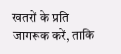खतरों के प्रति जागरूक करें, ताकि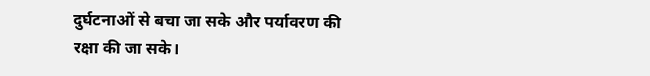दुर्घटनाओं से बचा जा सके और पर्यावरण की रक्षा की जा सके।